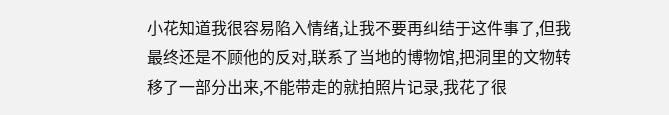小花知道我很容易陷入情绪,让我不要再纠结于这件事了,但我最终还是不顾他的反对,联系了当地的博物馆,把洞里的文物转移了一部分出来,不能带走的就拍照片记录,我花了很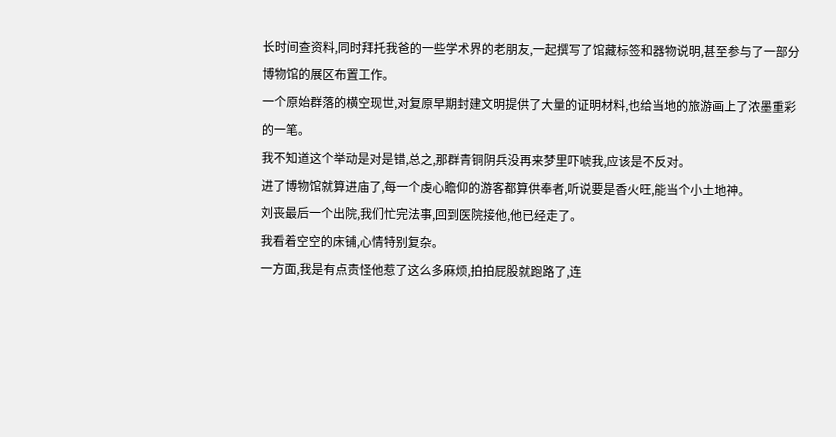长时间查资料,同时拜托我爸的一些学术界的老朋友,一起撰写了馆藏标签和器物说明,甚至参与了一部分博物馆的展区布置工作。
一个原始群落的横空现世,对复原早期封建文明提供了大量的证明材料,也给当地的旅游画上了浓墨重彩的一笔。
我不知道这个举动是对是错,总之,那群青铜阴兵没再来梦里吓唬我,应该是不反对。
进了博物馆就算进庙了,每一个虔心瞻仰的游客都算供奉者,听说要是香火旺,能当个小土地神。
刘丧最后一个出院,我们忙完法事,回到医院接他,他已经走了。
我看着空空的床铺,心情特别复杂。
一方面,我是有点责怪他惹了这么多麻烦,拍拍屁股就跑路了,连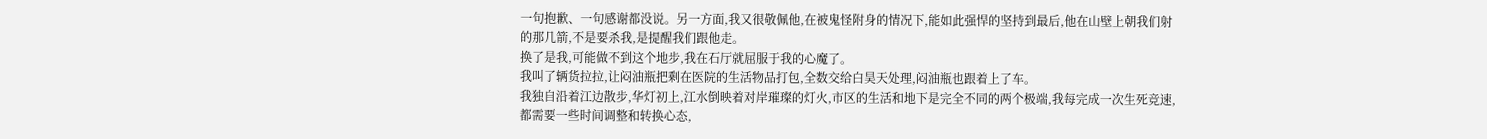一句抱歉、一句感谢都没说。另一方面,我又很敬佩他,在被鬼怪附身的情况下,能如此强悍的坚持到最后,他在山壁上朝我们射的那几箭,不是要杀我,是提醒我们跟他走。
换了是我,可能做不到这个地步,我在石厅就屈服于我的心魔了。
我叫了辆货拉拉,让闷油瓶把剩在医院的生活物品打包,全数交给白昊天处理,闷油瓶也跟着上了车。
我独自沿着江边散步,华灯初上,江水倒映着对岸璀璨的灯火,市区的生活和地下是完全不同的两个极端,我每完成一次生死竞速,都需要一些时间调整和转换心态,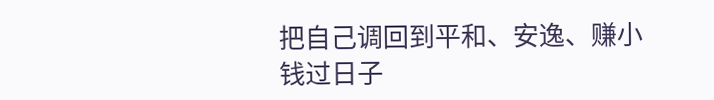把自己调回到平和、安逸、赚小钱过日子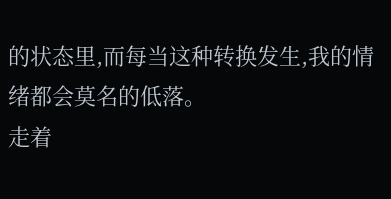的状态里,而每当这种转换发生,我的情绪都会莫名的低落。
走着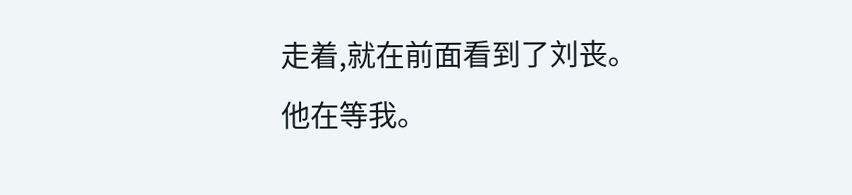走着,就在前面看到了刘丧。
他在等我。